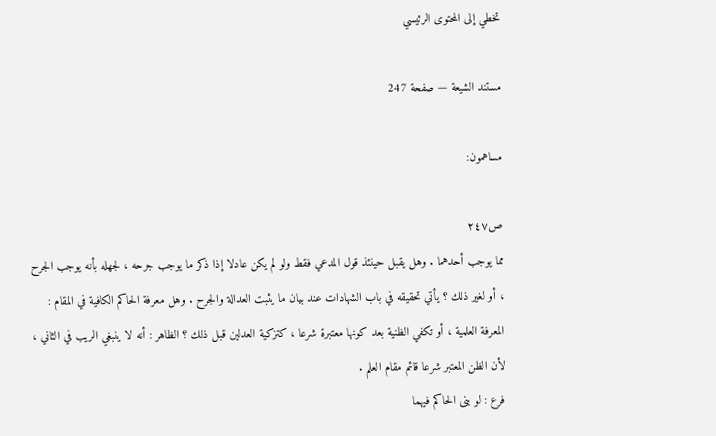تخطي إلى المحتوى الرئيسي

مستند الشيعة — صفحة 247

مساهمون:

ص٢٤٧
مما يوجب أحدهما . وهل يقبل حينئذ قول المدعي فقط ولو لم يكن عادلا إذا ذكر ما يوجب جرحه ، لجهله بأنه يوجب الجرح ، أو لغير ذلك ؟ يأتي تحقيقه في باب الشهادات عند بيان ما يثبت العدالة والجرح . وهل معرفة الحاكم الكافية في المقام : المعرفة العلمية ، أو تكفي الظنية بعد كونها معتبرة شرعا ، كتزكية العدلين قبل ذلك ؟ الظاهر : أنه لا ينبغي الريب في الثاني ، لأن الظن المعتبر شرعا قائم مقام العلم .
فرع : لو بنى الحاكم فيهما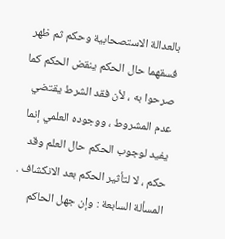بالعدالة الاستصحابية وحكم ثم ظهر فسقهما حال الحكم ينقض الحكم كما صرحوا به ، لأن فقد الشرط يقتضي عدم المشروط ، ووجوده العلمي إنما يفيد لوجوب الحكم حال العلم وقد حكم ، لا لتأثير الحكم بعد الانكشاف .
المسألة السابعة : وإن جهل الحاكم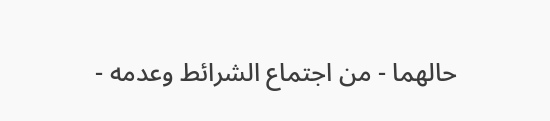حالهما - من اجتماع الشرائط وعدمه -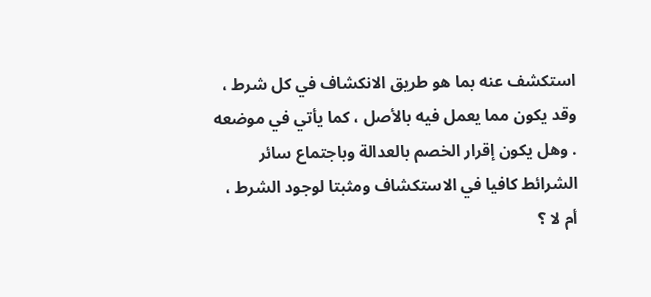استكشف عنه بما هو طريق الانكشاف في كل شرط ، وقد يكون مما يعمل فيه بالأصل ، كما يأتي في موضعه . وهل يكون إقرار الخصم بالعدالة وباجتماع سائر الشرائط كافيا في الاستكشاف ومثبتا لوجود الشرط ، أم لا ؟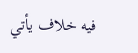فيه خلاف يأتي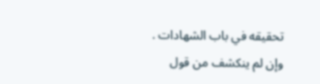تحقيقه في باب الشهادات . وإن لم ينكشف من قول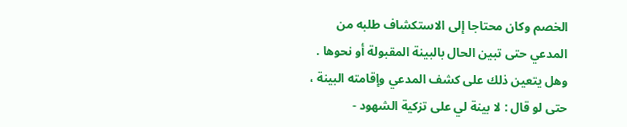الخصم وكان محتاجا إلى الاستكشاف طلبه من المدعي حتى تبين الحال بالبينة المقبولة أو نحوها . وهل يتعين ذلك على كشف المدعي وإقامته البينة ، حتى لو قال : لا بينة لي على تزكية الشهود -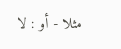مثلا - أو : لا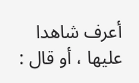أعرف شاهدا عليها ، أو قال :